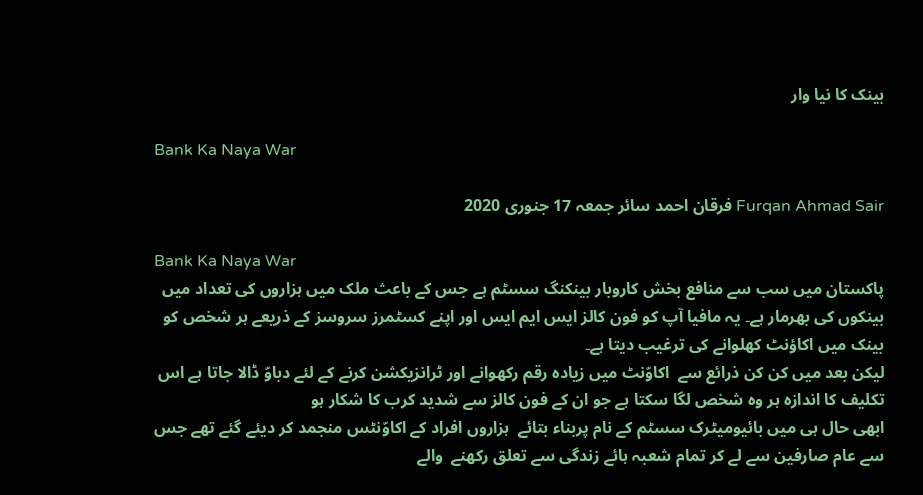بینک کا نیا وار

Bank Ka Naya War

Furqan Ahmad Sair فرقان احمد سائر جمعہ 17 جنوری 2020

Bank Ka Naya War
پاکستان میں سب سے منافع بخش کاروبار بینکنگ سسٹم ہے جس کے باعث ملک میں ہزاروں کی تعداد میں بینکوں کی بھرمار ہے۔ یہ مافیا آپ کو فون کالز ایس ایم ایس اور اپنے کسٹمرز سروسز کے ذریعے ہر شخص کو بینک میں اکاؤنٹ کھلوانے کی ترغیب دیتا ہے۔
لیکن بعد میں کن کن ذرائع سے  اکاوّنٹ میں زیادہ رقم رکھوانے اور ٹرانزیکشن کرنے کے لئے دباوّ ڈالا جاتا ہے اس تکلیف کا اندازہ ہر وہ شخص لگا سکتا ہے جو ان کے فون کالز سے شدید کرب کا شکار ہو
ابھی حال ہی میں بائیومیٹرک سسٹم کے نام پربناء بتائے  ہزاروں افراد کے اکاوّنٹس منجمد کر دیئے گئے تھے جس سے عام صارفین سے لے کر تمام شعبہ ہائے زندگی سے تعلق رکھنے  والے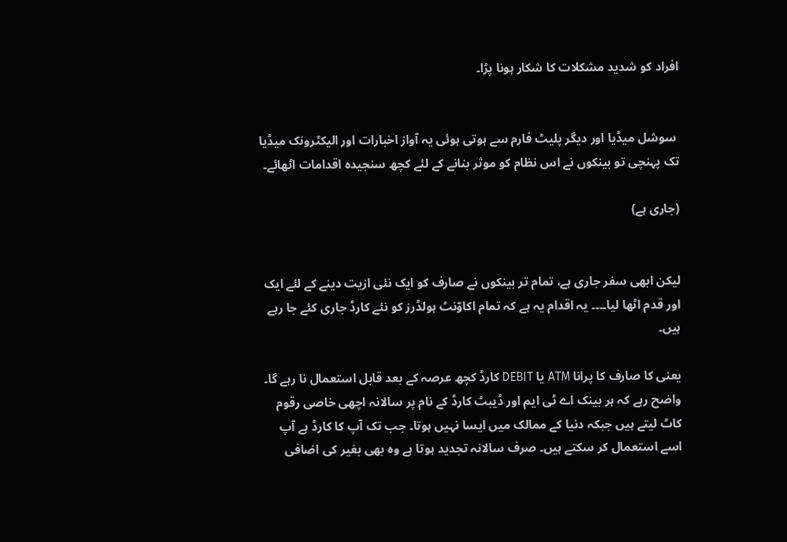افراد کو شدید مشکلات کا شکار ہونا پڑا۔


 سوشل میڈیا اور دیگر پلیٹ فارم سے ہوتی ہوئی یہ آواز اخبارات اور الیکٹرونک میڈیا تک پہنچی تو بینکوں نے اس نظام کو موثر بنانے کے لئے کچھ سنجیدہ اقدامات اٹھائے۔

(جاری ہے)


لیکن ابھی سفر جاری ہے، تمام تر بینکوں نے صارف کو ایک نئی ازیت دینے کے لئے ایک اور قدم اٹھا لیا۔۔۔۔ یہ اقدام یہ ہے کہ تمام اکاوّنٹ ہولڈرز کو نئے کارڈ جاری کئے جا رہے ہیں۔

یعنی کا صارف کا پرانا ATM یا DEBIT کارڈ کچھ عرصہ کے بعد قابل استعمال نا رہے گا۔ واضح رہے کہ ہر بینک اے ٹی ایم اور ڈیبٹ کارڈ کے نام پر سالانہ اچھی خاصی رقوم کاٹ لیتے ہیں جبکہ دنیا کے ممالک میں ایسا نہیں ہوتا۔ جب تک آپ کا کارڈ ہے آپ اسے استعمال کر سکتے ہیں۔ صرف سالانہ تجدید ہوتا ہے وہ بھی بغیر کی اضافی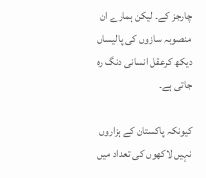چارجز کے۔ لیکن ہمارے ان منصوبہ سازوں کی پالیساں دیکھ کرعقل انسانی دنگ رہ جاتی ہے۔

کیونکہ پاکستان کے ہزاروں نہیں لاکھوں کی تعداد میں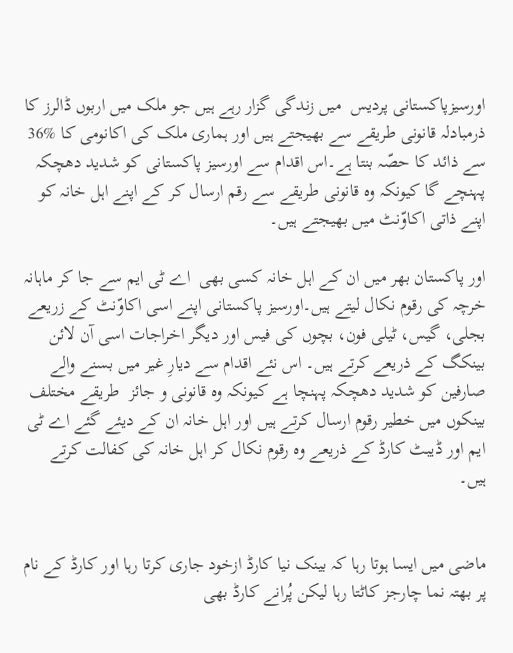اورسیزپاکستانی پردیس  میں زندگی گزار رہے ہیں جو ملک میں اربوں ڈالرز کا ذرمبادلہ قانونی طریقے سے بھیجتے ہیں اور ہماری ملک کی اکانومی کا %36 سے ذائد کا حصّہ بنتا ہے۔اس اقدام سے اورسیز پاکستانی کو شدید دھچکہ پہنچے گا کیونکہ وہ قانونی طریقے سے رقم ارسال کر کے اپنے اہل خانہ کو اپنے ذاتی اکاوّنٹ میں بھیجتے ہیں۔

اور پاکستان بھر میں ان کے اہل خانہ کسی بھی  اے ٹی ایم سے جا کر ماہانہ خرچہ کی رقوم نکال لیتے ہیں۔اورسیز پاکستانی اپنے اسی اکاوّنٹ کے زریعے بجلی، گیس، ٹیلی فون، بچوں کی فیس اور دیگر اخراجات اسی آن لائن بینکگ کے ذریعے کرتے ہیں۔ اس نئے اقدام سے دیارِ غیر میں بسنے والے صارفین کو شدید دھچکہ پہنچا ہے کیونکہ وہ قانونی و جائز  طریقے مختلف بینکوں میں خطیر رقوم ارسال کرتے ہیں اور اہل خانہ ان کے دیئے گئے اے ٹی ایم اور ڈیبٹ کارڈ کے ذریعے وہ رقوم نکال کر اہل خانہ کی کفالت کرتے ہیں۔


ماضی میں ایسا ہوتا رہا کہ بینک نیا کارڈ ازخود جاری کرتا رہا اور کارڈ کے نام پر بھتہ نما چارجز کاٹتا رہا لیکن پُرانے کارڈ بھی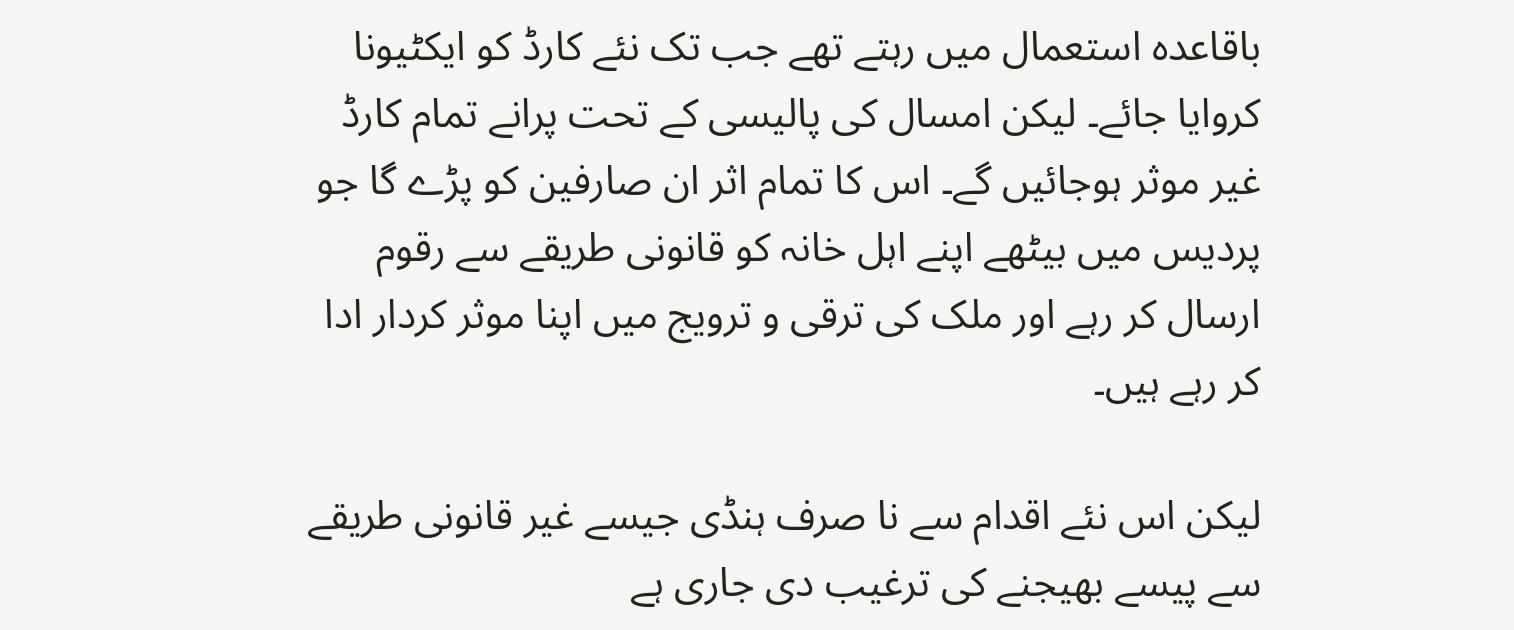باقاعدہ استعمال میں رہتے تھے جب تک نئے کارڈ کو ایکٹیونا کروایا جائے۔ لیکن امسال کی پالیسی کے تحت پرانے تمام کارڈ غیر موثر ہوجائیں گے۔ اس کا تمام اثر ان صارفین کو پڑے گا جو پردیس میں بیٹھے اپنے اہل خانہ کو قانونی طریقے سے رقوم ارسال کر رہے اور ملک کی ترقی و ترویج میں اپنا موثر کردار ادا  کر رہے ہیں۔

لیکن اس نئے اقدام سے نا صرف ہنڈی جیسے غیر قانونی طریقے سے پیسے بھیجنے کی ترغیب دی جاری ہے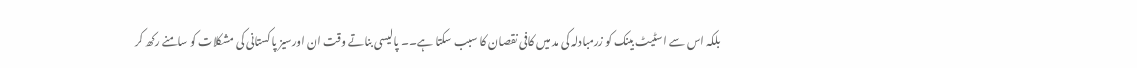بلکہ اس سے اسٹیٹ بینک کو زرمبادلہ کی مد میں کافی نقصان کا سبب سکتا ہے۔۔ پالیسی بناتے وقت ان اورسیز پاکستانی کی مشکلات کو سامنے رکھ کر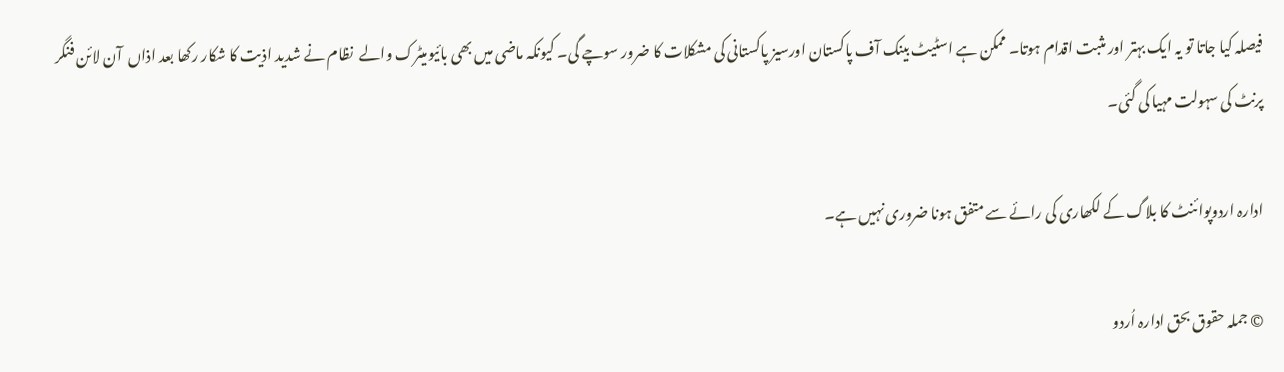فیصلہ کیا جاتا تو یہ ایک بہتر اور مثبت اقدام ہوتا۔ ممکن ہے اسٹیٹ بینک آف پاکستان اورسیز پاکستانی کی مشکلات کا ضرور سوچے گی۔ کیونکہ ماضی میں بھی بائیومیٹرک والے  نظام نے شدید اذیت کا شکار رکھا بعد اذاں  آن لائن فنگر پرنٹ کی سہولت مہیا کی گئی۔

ادارہ اردوپوائنٹ کا بلاگ کے لکھاری کی رائے سے متفق ہونا ضروری نہیں ہے۔

© جملہ حقوق بحق ادارہ اُردو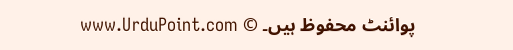پوائنٹ محفوظ ہیں۔ © www.UrduPoint.com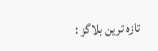تازہ ترین بلاگز :